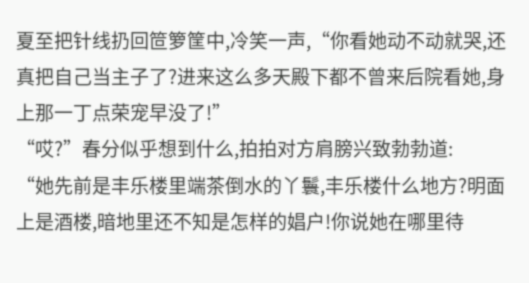夏至把针线扔回笸箩筐中,冷笑一声,“你看她动不动就哭,还真把自己当主子了?进来这么多天殿下都不曾来后院看她,身上那一丁点荣宠早没了!”
“哎?”春分似乎想到什么,拍拍对方肩膀兴致勃勃道:
“她先前是丰乐楼里端茶倒水的丫鬟,丰乐楼什么地方?明面上是酒楼,暗地里还不知是怎样的娼户!你说她在哪里待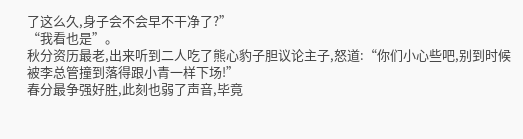了这么久,身子会不会早不干净了?”
“我看也是”。
秋分资历最老,出来听到二人吃了熊心豹子胆议论主子,怒道:“你们小心些吧,别到时候被李总管撞到落得跟小青一样下场!”
春分最争强好胜,此刻也弱了声音,毕竟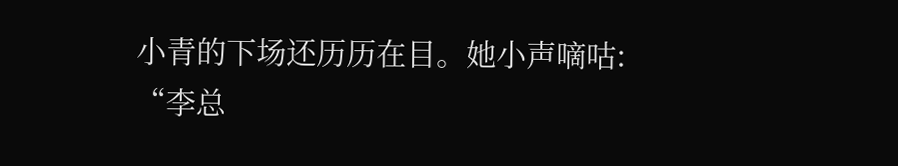小青的下场还历历在目。她小声嘀咕:
“李总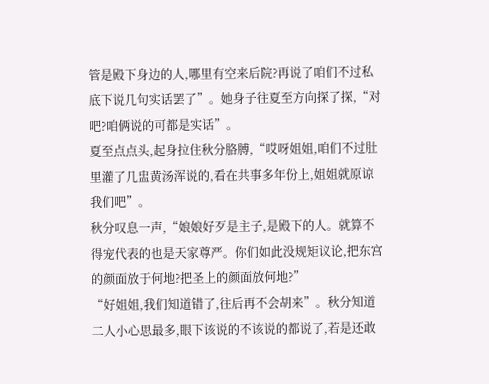管是殿下身边的人,哪里有空来后院?再说了咱们不过私底下说几句实话罢了”。她身子往夏至方向探了探,“对吧?咱俩说的可都是实话”。
夏至点点头,起身拉住秋分胳膊,“哎呀姐姐,咱们不过肚里灌了几盅黄汤浑说的,看在共事多年份上,姐姐就原谅我们吧”。
秋分叹息一声,“娘娘好歹是主子,是殿下的人。就算不得宠代表的也是天家尊严。你们如此没规矩议论,把东宫的颜面放于何地?把圣上的颜面放何地?”
“好姐姐,我们知道错了,往后再不会胡来”。秋分知道二人小心思最多,眼下该说的不该说的都说了,若是还敢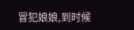冒犯娘娘,到时候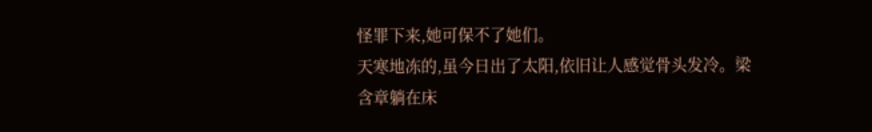怪罪下来,她可保不了她们。
天寒地冻的,虽今日出了太阳,依旧让人感觉骨头发冷。梁含章躺在床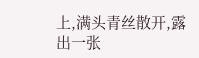上,满头青丝散开,露出一张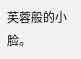芙蓉般的小脸。